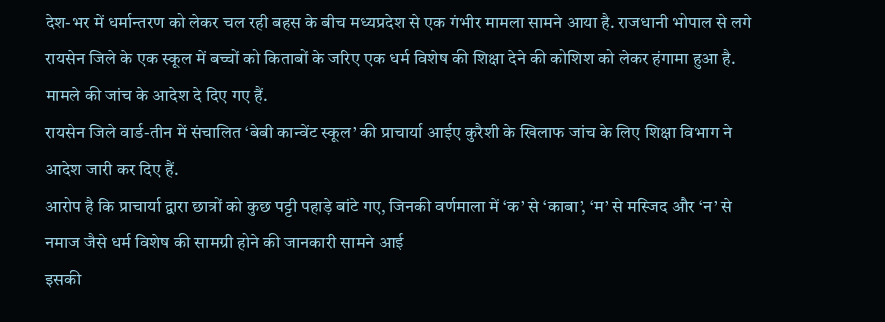देश-भर में धर्मान्तरण को लेकर चल रही बहस के बीच मध्यप्रदेश से एक गंभीर मामला सामने आया है. राजधानी भोपाल से लगे रायसेन जिले के एक स्कूल में बच्चों को किताबों के जरिए एक धर्म विशेष की शिक्षा देने की कोशिश को लेकर हंगामा हुआ है. मामले की जांच के आदेश दे दिए गए हैं.
रायसेन जिले वार्ड-तीन में संचालित ‘बेबी कान्वेंट स्कूल’ की प्राचार्या आईए कुरैशी के खिलाफ जांच के लिए शिक्षा विभाग ने आदेश जारी कर दिए हैं.
आरोप है कि प्राचार्या द्वारा छात्रों को कुछ पट्टी पहाड़े बांटे गए, जिनकी वर्णमाला में ‘क’ से ‘काबा’, ‘म’ से मस्जिद और ‘न’ से नमाज जैसे धर्म विशेष की सामग्री होने की जानकारी सामने आई
इसकी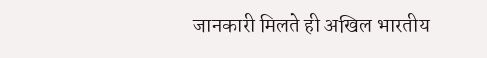जानकारी मिलते ही अखिल भारतीय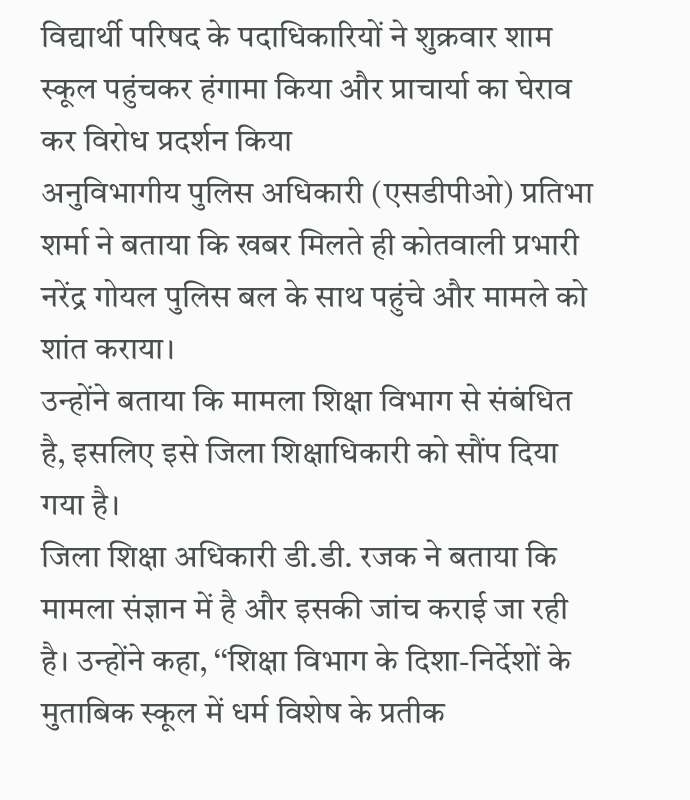विद्यार्थी परिषद के पदाधिकारियों ने शुक्रवार शाम स्कूल पहुंचकर हंगामा किया और प्राचार्या का घेराव कर विरोध प्रदर्शन किया
अनुविभागीय पुलिस अधिकारी (एसडीपीओ) प्रतिभा शर्मा ने बताया कि खबर मिलते ही कोतवाली प्रभारी नरेंद्र गोयल पुलिस बल के साथ पहुंचे और मामले को शांत कराया।
उन्होंने बताया कि मामला शिक्षा विभाग से संबंधित है, इसलिए इसे जिला शिक्षाधिकारी को सौंप दिया गया है।
जिला शिक्षा अधिकारी डी.डी. रजक ने बताया कि मामला संज्ञान में है और इसकी जांच कराई जा रही है। उन्होंने कहा, ‘‘शिक्षा विभाग के दिशा-निर्देशों के मुताबिक स्कूल में धर्म विशेष के प्रतीक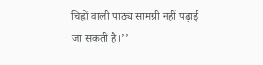चिह्नों वाली पाठ्य सामग्री नहीं पढ़ाई जा सकती है।’’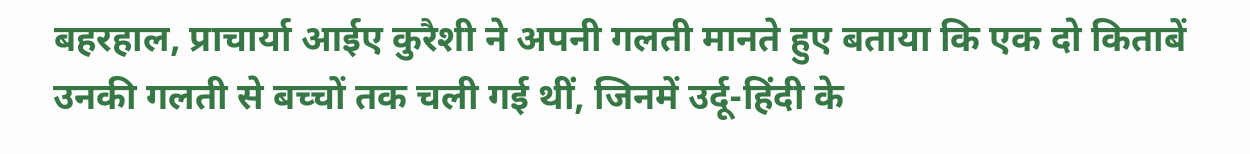बहरहाल, प्राचार्या आईए कुरैशी ने अपनी गलती मानते हुए बताया कि एक दो किताबें उनकी गलती से बच्चों तक चली गई थीं, जिनमें उर्दू-हिंदी के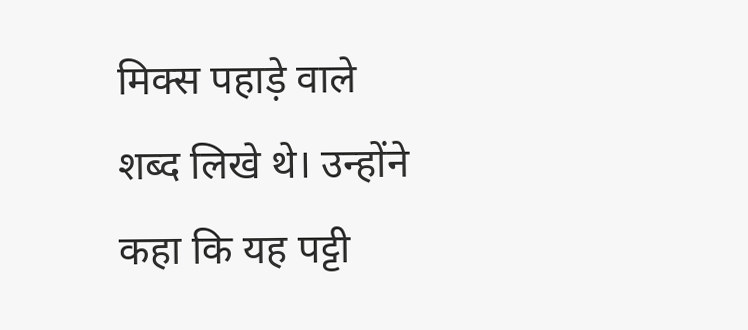मिक्स पहाड़े वाले शब्द लिखे थे। उन्होंने कहा कि यह पट्टी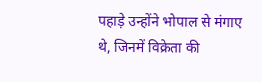पहाड़े उन्होंने भोपाल से मंगाए थे, जिनमें विक्रेता की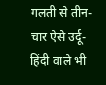गलती से तीन-चार ऐसे उर्दू-हिंदी वाले भी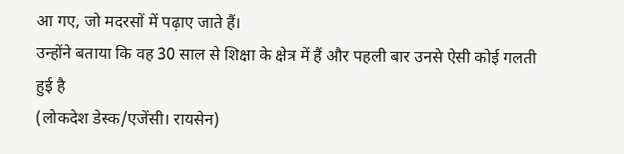आ गए, जो मदरसों में पढ़ाए जाते हैं।
उन्होंने बताया कि वह 30 साल से शिक्षा के क्षेत्र में हैं और पहली बार उनसे ऐसी कोई गलती हुई है
(लोकदेश डेस्क/एजेंसी। रायसेन)